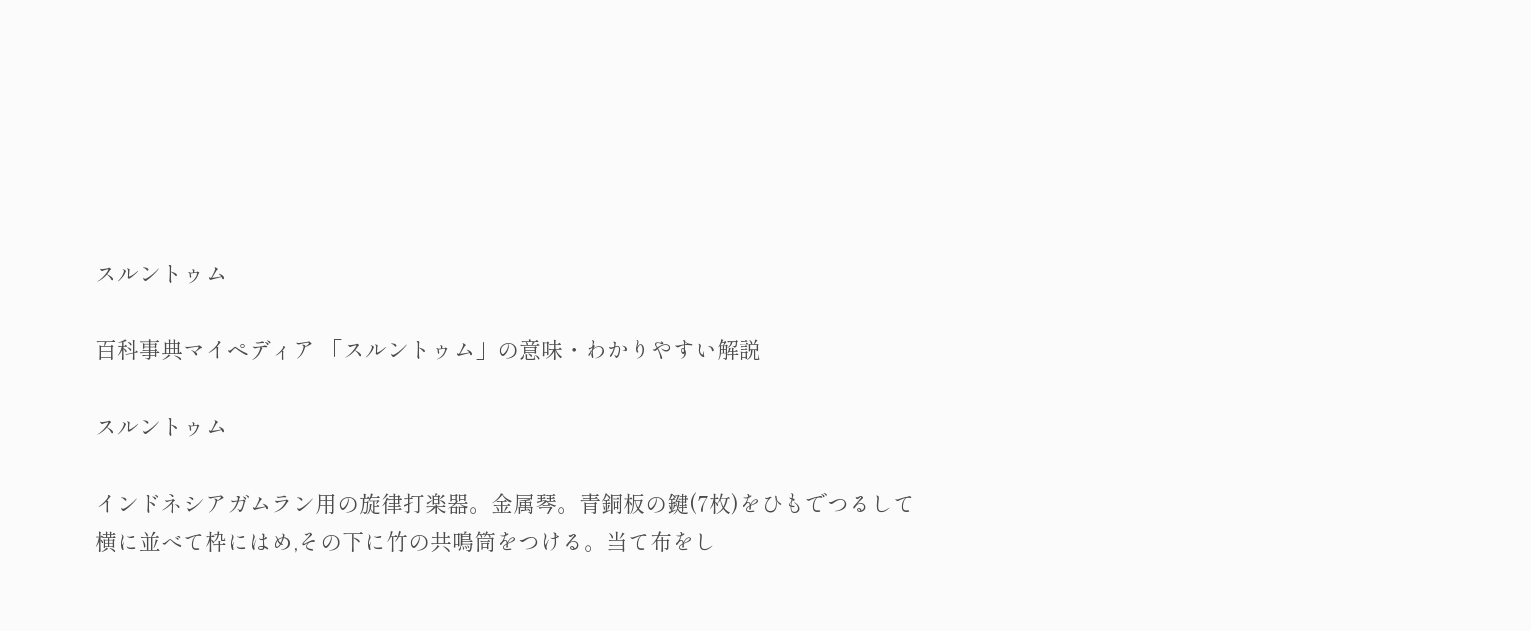スルントゥム

百科事典マイペディア 「スルントゥム」の意味・わかりやすい解説

スルントゥム

インドネシアガムラン用の旋律打楽器。金属琴。青銅板の鍵(7枚)をひもでつるして横に並べて枠にはめ,その下に竹の共鳴筒をつける。当て布をし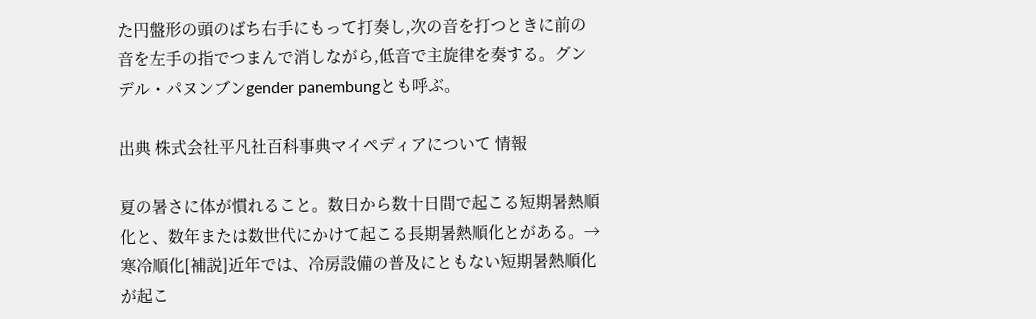た円盤形の頭のばち右手にもって打奏し,次の音を打つときに前の音を左手の指でつまんで消しながら,低音で主旋律を奏する。グンデル・パヌンブンgender panembungとも呼ぶ。

出典 株式会社平凡社百科事典マイペディアについて 情報

夏の暑さに体が慣れること。数日から数十日間で起こる短期暑熱順化と、数年または数世代にかけて起こる長期暑熱順化とがある。→寒冷順化[補説]近年では、冷房設備の普及にともない短期暑熱順化が起こ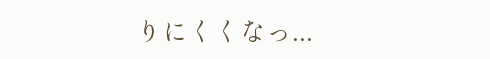りにくくなっ...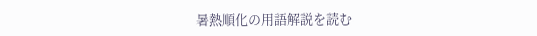暑熱順化の用語解説を読む